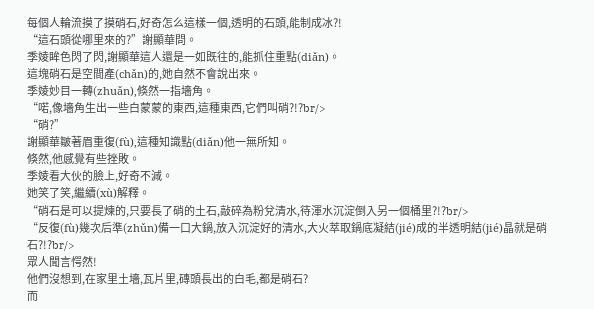每個人輪流摸了摸硝石,好奇怎么這樣一個,透明的石頭,能制成冰?!
“這石頭從哪里來的?”謝顯華問。
季婈眸色閃了閃,謝顯華這人還是一如既往的,能抓住重點(diǎn)。
這塊硝石是空間產(chǎn)的,她自然不會說出來。
季婈妙目一轉(zhuǎn),倏然一指墻角。
“喏,像墻角生出一些白蒙蒙的東西,這種東西,它們叫硝?!?br/>
“硝?”
謝顯華皺著眉重復(fù),這種知識點(diǎn)他一無所知。
倏然,他感覺有些挫敗。
季婈看大伙的臉上,好奇不減。
她笑了笑,繼續(xù)解釋。
“硝石是可以提煉的,只要長了硝的土石,敲碎為粉兌清水,待渾水沉淀倒入另一個桶里?!?br/>
“反復(fù)幾次后準(zhǔn)備一口大鍋,放入沉淀好的清水,大火萃取鍋底凝結(jié)成的半透明結(jié)晶就是硝石?!?br/>
眾人聞言愕然!
他們沒想到,在家里土墻,瓦片里,磚頭長出的白毛,都是硝石?
而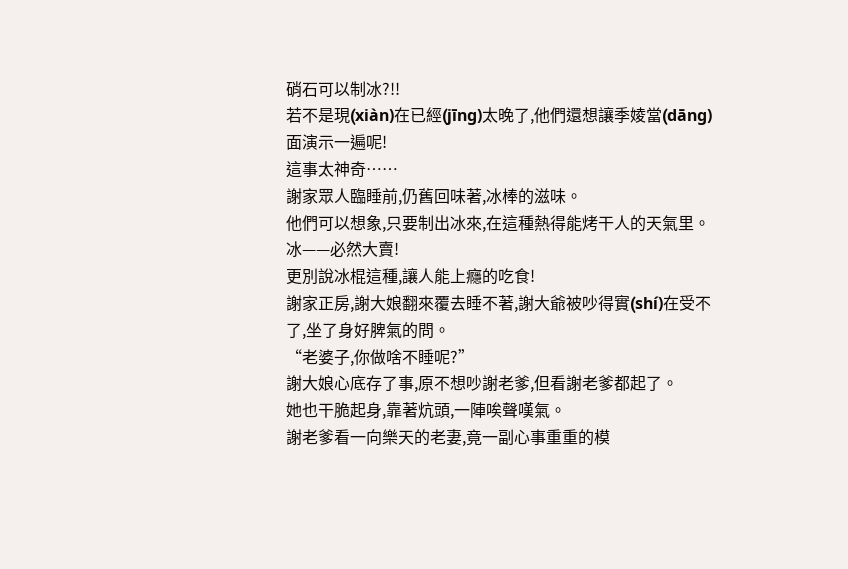硝石可以制冰?!!
若不是現(xiàn)在已經(jīng)太晚了,他們還想讓季婈當(dāng)面演示一遍呢!
這事太神奇……
謝家眾人臨睡前,仍舊回味著,冰棒的滋味。
他們可以想象,只要制出冰來,在這種熱得能烤干人的天氣里。
冰——必然大賣!
更別說冰棍這種,讓人能上癮的吃食!
謝家正房,謝大娘翻來覆去睡不著,謝大爺被吵得實(shí)在受不了,坐了身好脾氣的問。
“老婆子,你做啥不睡呢?”
謝大娘心底存了事,原不想吵謝老爹,但看謝老爹都起了。
她也干脆起身,靠著炕頭,一陣唉聲嘆氣。
謝老爹看一向樂天的老妻,竟一副心事重重的模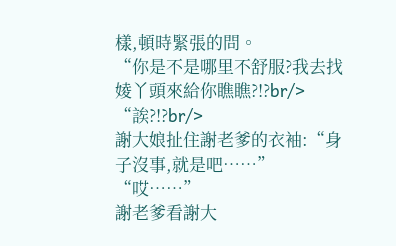樣,頓時緊張的問。
“你是不是哪里不舒服?我去找婈丫頭來給你瞧瞧?!?br/>
“誒?!?br/>
謝大娘扯住謝老爹的衣袖:“身子沒事,就是吧……”
“哎……”
謝老爹看謝大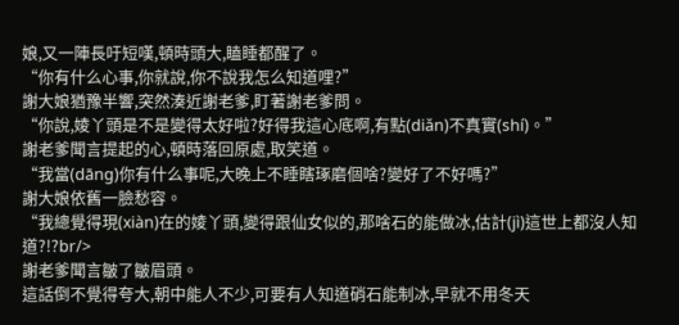娘,又一陣長吁短嘆,頓時頭大,瞌睡都醒了。
“你有什么心事,你就說,你不說我怎么知道哩?”
謝大娘猶豫半響,突然湊近謝老爹,盯著謝老爹問。
“你說,婈丫頭是不是變得太好啦?好得我這心底啊,有點(diǎn)不真實(shí)。”
謝老爹聞言提起的心,頓時落回原處,取笑道。
“我當(dāng)你有什么事呢,大晚上不睡瞎琢磨個啥?變好了不好嗎?”
謝大娘依舊一臉愁容。
“我總覺得現(xiàn)在的婈丫頭,變得跟仙女似的,那啥石的能做冰,估計(jì)這世上都沒人知道?!?br/>
謝老爹聞言皺了皺眉頭。
這話倒不覺得夸大,朝中能人不少,可要有人知道硝石能制冰,早就不用冬天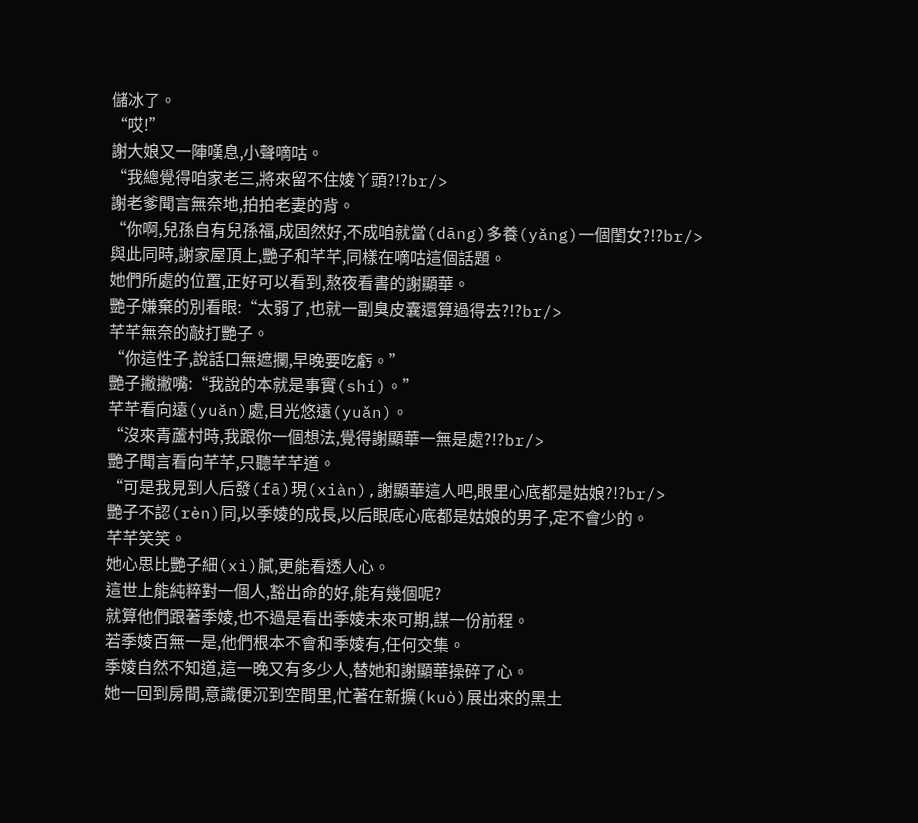儲冰了。
“哎!”
謝大娘又一陣嘆息,小聲嘀咕。
“我總覺得咱家老三,將來留不住婈丫頭?!?br/>
謝老爹聞言無奈地,拍拍老妻的背。
“你啊,兒孫自有兒孫福,成固然好,不成咱就當(dāng)多養(yǎng)一個閨女?!?br/>
與此同時,謝家屋頂上,艷子和芊芊,同樣在嘀咕這個話題。
她們所處的位置,正好可以看到,熬夜看書的謝顯華。
艷子嫌棄的別看眼:“太弱了,也就一副臭皮囊還算過得去?!?br/>
芊芊無奈的敲打艷子。
“你這性子,說話口無遮攔,早晚要吃虧。”
艷子撇撇嘴:“我說的本就是事實(shí)。”
芊芊看向遠(yuǎn)處,目光悠遠(yuǎn)。
“沒來青蘆村時,我跟你一個想法,覺得謝顯華一無是處?!?br/>
艷子聞言看向芊芊,只聽芊芊道。
“可是我見到人后發(fā)現(xiàn),謝顯華這人吧,眼里心底都是姑娘?!?br/>
艷子不認(rèn)同,以季婈的成長,以后眼底心底都是姑娘的男子,定不會少的。
芊芊笑笑。
她心思比艷子細(xì)膩,更能看透人心。
這世上能純粹對一個人,豁出命的好,能有幾個呢?
就算他們跟著季婈,也不過是看出季婈未來可期,謀一份前程。
若季婈百無一是,他們根本不會和季婈有,任何交集。
季婈自然不知道,這一晚又有多少人,替她和謝顯華操碎了心。
她一回到房間,意識便沉到空間里,忙著在新擴(kuò)展出來的黑土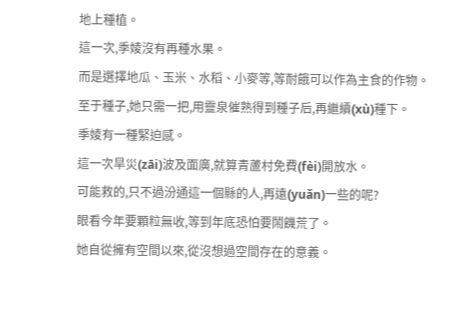地上種植。
這一次,季婈沒有再種水果。
而是選擇地瓜、玉米、水稻、小麥等,等耐餓可以作為主食的作物。
至于種子,她只需一把,用靈泉催熟得到種子后,再繼續(xù)種下。
季婈有一種緊迫感。
這一次旱災(zāi)波及面廣,就算青蘆村免費(fèi)開放水。
可能救的,只不過汾通這一個縣的人,再遠(yuǎn)一些的呢?
眼看今年要顆粒無收,等到年底恐怕要鬧饑荒了。
她自從擁有空間以來,從沒想過空間存在的意義。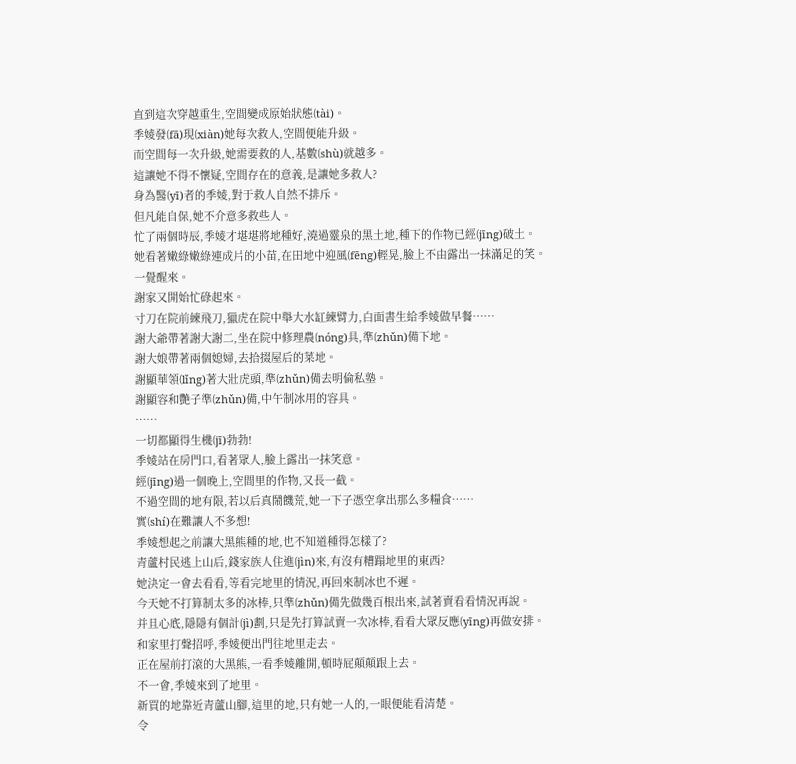直到這次穿越重生,空間變成原始狀態(tài)。
季婈發(fā)現(xiàn)她每次救人,空間便能升級。
而空間每一次升級,她需要救的人,基數(shù)就越多。
這讓她不得不懷疑,空間存在的意義,是讓她多救人?
身為醫(yī)者的季婈,對于救人自然不排斥。
但凡能自保,她不介意多救些人。
忙了兩個時辰,季婈才堪堪將地種好,澆過靈泉的黑土地,種下的作物已經(jīng)破土。
她看著嫩綠嫩綠連成片的小苗,在田地中迎風(fēng)輕晃,臉上不由露出一抹滿足的笑。
一覺醒來。
謝家又開始忙碌起來。
寸刀在院前練飛刀,獵虎在院中舉大水缸練臂力,白面書生給季婈做早餐……
謝大爺帶著謝大謝二,坐在院中修理農(nóng)具,準(zhǔn)備下地。
謝大娘帶著兩個媳婦,去拾掇屋后的菜地。
謝顯華領(lǐng)著大壯虎頭,準(zhǔn)備去明倫私塾。
謝顯容和艷子準(zhǔn)備,中午制冰用的容具。
……
一切都顯得生機(jī)勃勃!
季婈站在房門口,看著眾人,臉上露出一抹笑意。
經(jīng)過一個晚上,空間里的作物,又長一截。
不過空間的地有限,若以后真鬧饑荒,她一下子憑空拿出那么多糧食……
實(shí)在難讓人不多想!
季婈想起之前讓大黑熊種的地,也不知道種得怎樣了?
青蘆村民逃上山后,錢家族人住進(jìn)來,有沒有糟蹋地里的東西?
她決定一會去看看,等看完地里的情況,再回來制冰也不遲。
今天她不打算制太多的冰棒,只準(zhǔn)備先做幾百根出來,試著賣看看情況再說。
并且心底,隱隱有個計(jì)劃,只是先打算試賣一次冰棒,看看大眾反應(yīng)再做安排。
和家里打聲招呼,季婈便出門往地里走去。
正在屋前打滾的大黑熊,一看季婈離開,頓時屁顛顛跟上去。
不一會,季婈來到了地里。
新買的地靠近青蘆山腳,這里的地,只有她一人的,一眼便能看清楚。
令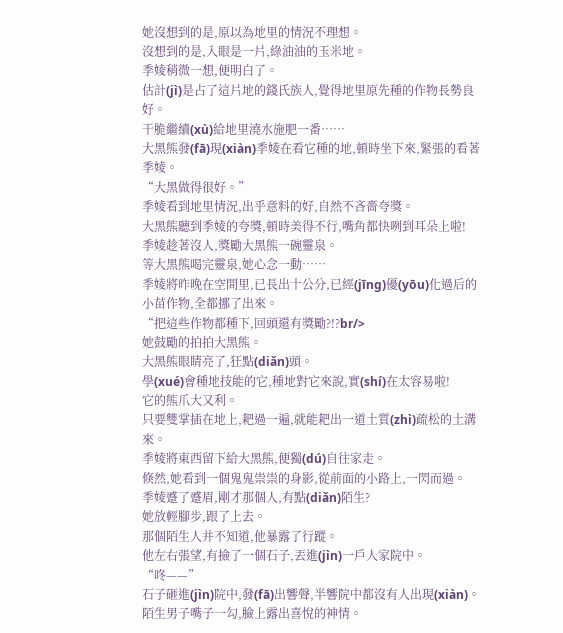她沒想到的是,原以為地里的情況不理想。
沒想到的是,入眼是一片,綠油油的玉米地。
季婈稍微一想,便明白了。
估計(jì)是占了這片地的錢氏族人,覺得地里原先種的作物長勢良好。
干脆繼續(xù)給地里澆水施肥一番……
大黑熊發(fā)現(xiàn)季婈在看它種的地,頓時坐下來,緊張的看著季婈。
“大黑做得很好。”
季婈看到地里情況,出乎意料的好,自然不吝嗇夸獎。
大黑熊聽到季婈的夸獎,頓時美得不行,嘴角都快咧到耳朵上啦!
季婈趁著沒人,獎勵大黑熊一碗靈泉。
等大黑熊喝完靈泉,她心念一動……
季婈將昨晚在空間里,已長出十公分,已經(jīng)優(yōu)化過后的小苗作物,全都挪了出來。
“把這些作物都種下,回頭還有獎勵?!?br/>
她鼓勵的拍拍大黑熊。
大黑熊眼睛亮了,狂點(diǎn)頭。
學(xué)會種地技能的它,種地對它來說,實(shí)在太容易啦!
它的熊爪大又利。
只要雙掌插在地上,耙過一遍,就能耙出一道土質(zhì)疏松的土溝來。
季婈將東西留下給大黑熊,便獨(dú)自往家走。
倏然,她看到一個鬼鬼祟祟的身影,從前面的小路上,一閃而過。
季婈蹙了蹙眉,剛才那個人,有點(diǎn)陌生?
她放輕腳步,跟了上去。
那個陌生人并不知道,他暴露了行蹤。
他左右張望,有撿了一個石子,丟進(jìn)一戶人家院中。
“咚——”
石子砸進(jìn)院中,發(fā)出響聲,半響院中都沒有人出現(xiàn)。
陌生男子嘴子一勾,臉上露出喜悅的神情。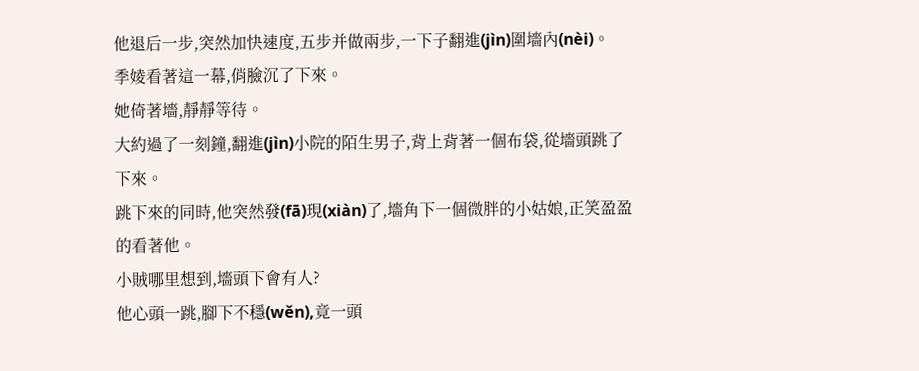他退后一步,突然加快速度,五步并做兩步,一下子翻進(jìn)圍墻內(nèi)。
季婈看著這一幕,俏臉沉了下來。
她倚著墻,靜靜等待。
大約過了一刻鐘,翻進(jìn)小院的陌生男子,背上背著一個布袋,從墻頭跳了下來。
跳下來的同時,他突然發(fā)現(xiàn)了,墻角下一個微胖的小姑娘,正笑盈盈的看著他。
小賊哪里想到,墻頭下會有人?
他心頭一跳,腳下不穩(wěn),竟一頭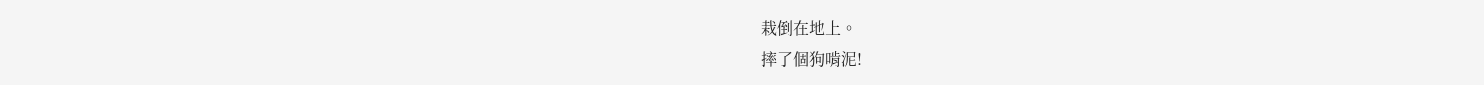栽倒在地上。
摔了個狗啃泥!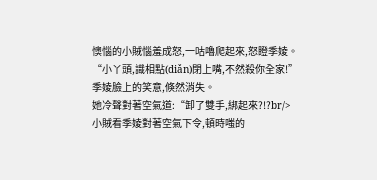懊惱的小賊惱羞成怒,一咕嚕爬起來,怒瞪季婈。
“小丫頭,識相點(diǎn)閉上嘴,不然殺你全家!”
季婈臉上的笑意,倏然消失。
她冷聲對著空氣道:“卸了雙手,綁起來?!?br/>
小賊看季婈對著空氣下令,頓時嗤的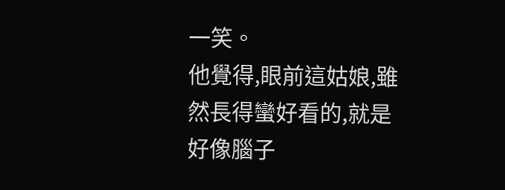一笑。
他覺得,眼前這姑娘,雖然長得蠻好看的,就是好像腦子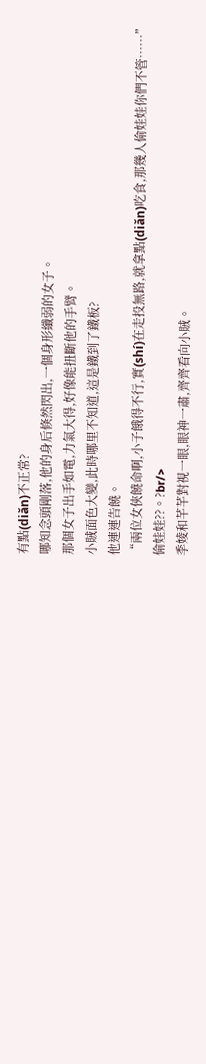有點(diǎn)不正常?
哪知念頭剛落,他的身后倏然閃出,一個身形纖弱的女子。
那個女子出手如電,力氣大得,好像能扭斷他的手臂。
小賊面色大變,此時哪里不知道,這是鐵到了鐵板?
他連連告饒。
“兩位女俠饒命啊,小子餓得不行,實(shí)在走投無路,就拿點(diǎn)吃食,那幾人偷娃娃你們不管……”
偷娃娃??。?br/>
季婈和芊芊對視一眼,眼神一肅,齊齊看向小賊。